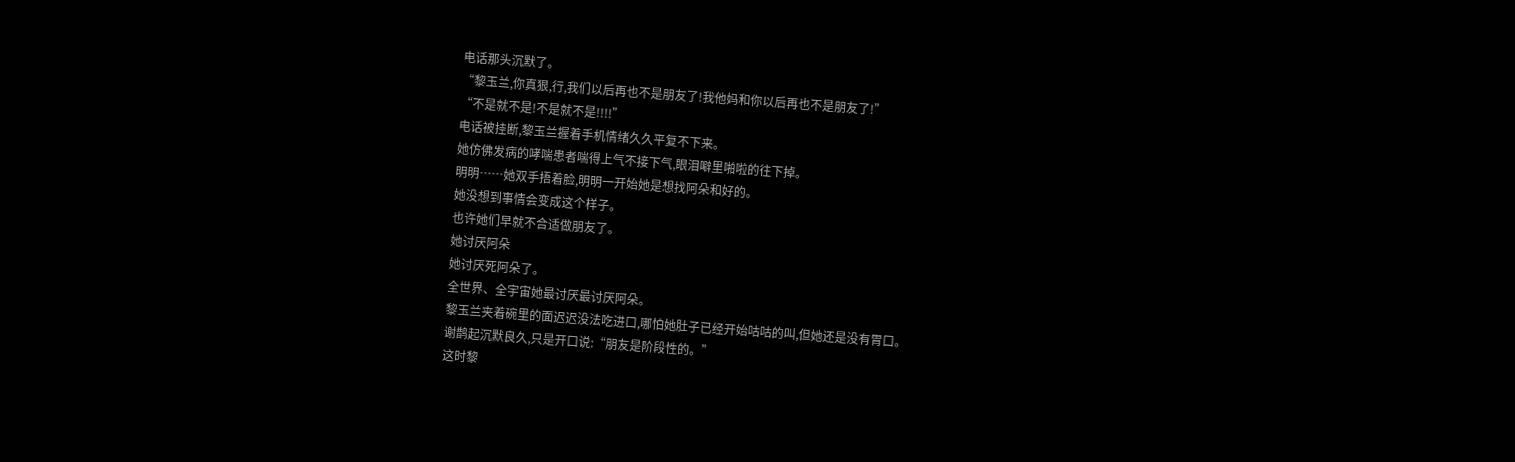电话那头沉默了。
“黎玉兰,你真狠,行,我们以后再也不是朋友了!我他妈和你以后再也不是朋友了!”
“不是就不是!不是就不是!!!!”
电话被挂断,黎玉兰握着手机情绪久久平复不下来。
她仿佛发病的哮喘患者喘得上气不接下气,眼泪噼里啪啦的往下掉。
明明……她双手捂着脸,明明一开始她是想找阿朵和好的。
她没想到事情会变成这个样子。
也许她们早就不合适做朋友了。
她讨厌阿朵
她讨厌死阿朵了。
全世界、全宇宙她最讨厌最讨厌阿朵。
黎玉兰夹着碗里的面迟迟没法吃进口,哪怕她肚子已经开始咕咕的叫,但她还是没有胃口。
谢鹊起沉默良久,只是开口说:“朋友是阶段性的。”
这时黎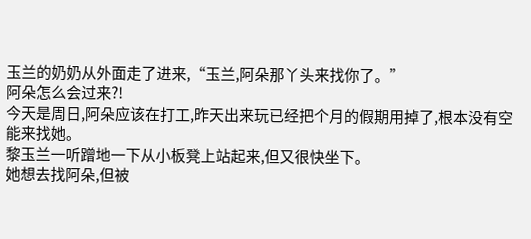玉兰的奶奶从外面走了进来,“玉兰,阿朵那丫头来找你了。”
阿朵怎么会过来?!
今天是周日,阿朵应该在打工,昨天出来玩已经把个月的假期用掉了,根本没有空能来找她。
黎玉兰一听蹭地一下从小板凳上站起来,但又很快坐下。
她想去找阿朵,但被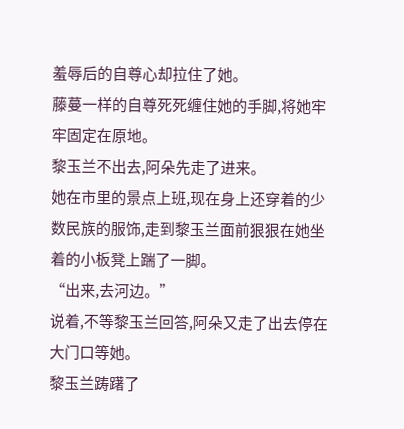羞辱后的自尊心却拉住了她。
藤蔓一样的自尊死死缠住她的手脚,将她牢牢固定在原地。
黎玉兰不出去,阿朵先走了进来。
她在市里的景点上班,现在身上还穿着的少数民族的服饰,走到黎玉兰面前狠狠在她坐着的小板凳上踹了一脚。
“出来,去河边。”
说着,不等黎玉兰回答,阿朵又走了出去停在大门口等她。
黎玉兰踌躇了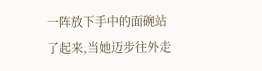一阵放下手中的面碗站了起来,当她迈步往外走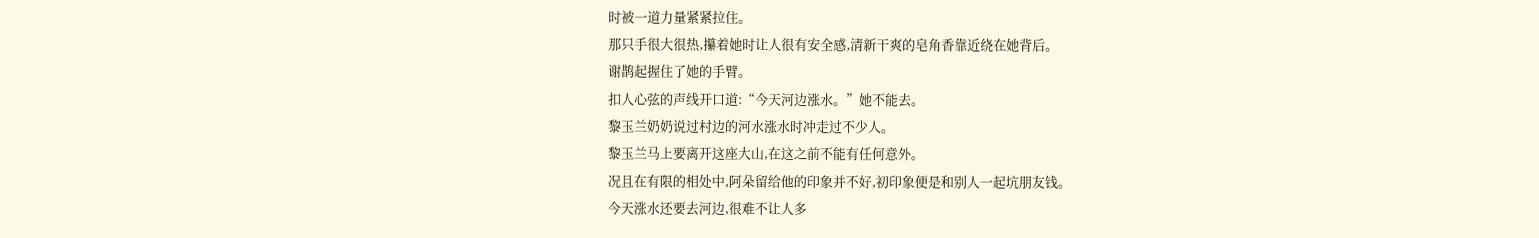时被一道力量紧紧拉住。
那只手很大很热,攥着她时让人很有安全感,清新干爽的皂角香靠近绕在她背后。
谢鹊起握住了她的手臂。
扣人心弦的声线开口道:“今天河边涨水。”她不能去。
黎玉兰奶奶说过村边的河水涨水时冲走过不少人。
黎玉兰马上要离开这座大山,在这之前不能有任何意外。
况且在有限的相处中,阿朵留给他的印象并不好,初印象便是和别人一起坑朋友钱。
今天涨水还要去河边,很难不让人多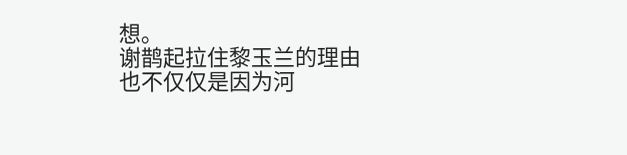想。
谢鹊起拉住黎玉兰的理由也不仅仅是因为河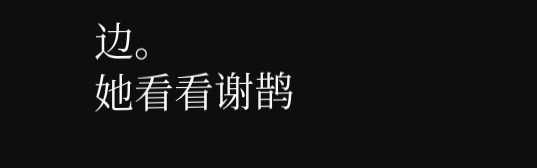边。
她看看谢鹊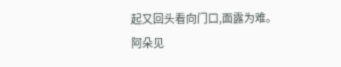起又回头看向门口,面露为难。
阿朵见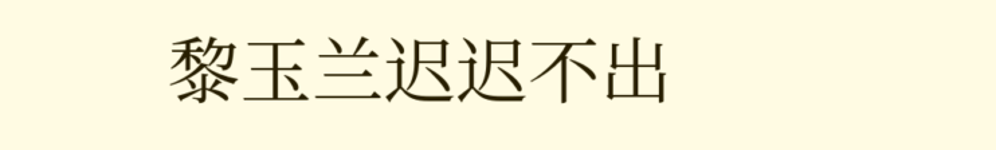黎玉兰迟迟不出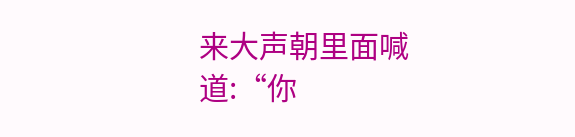来大声朝里面喊道:“你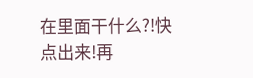在里面干什么?!快点出来!再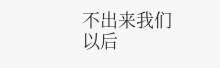不出来我们以后